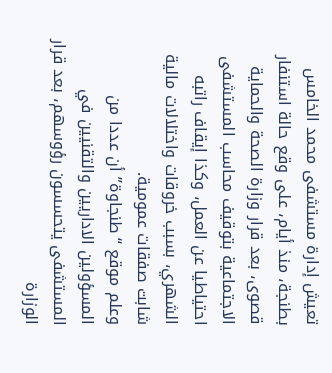تعيش إدارة مستشفى محمد الخامس بطنجة، منذ أيام، على وقع حالة استنفار قصوى، بعد قرار وزارة الصحة والحماية الاجتماعية بتوقيف محاسب المستشفى احتياطيا عن العمل، وكذا إيقاف راتبه الشهري، بسبب خروقات واختلالات مالية شابت صفقات عمومية.
وعلم موقع “طنجاوة” أن عددا من المسؤولين الاداريين والتقنيين في المستشفى يتحسسون رؤوسهم، بعد قرار الوزارة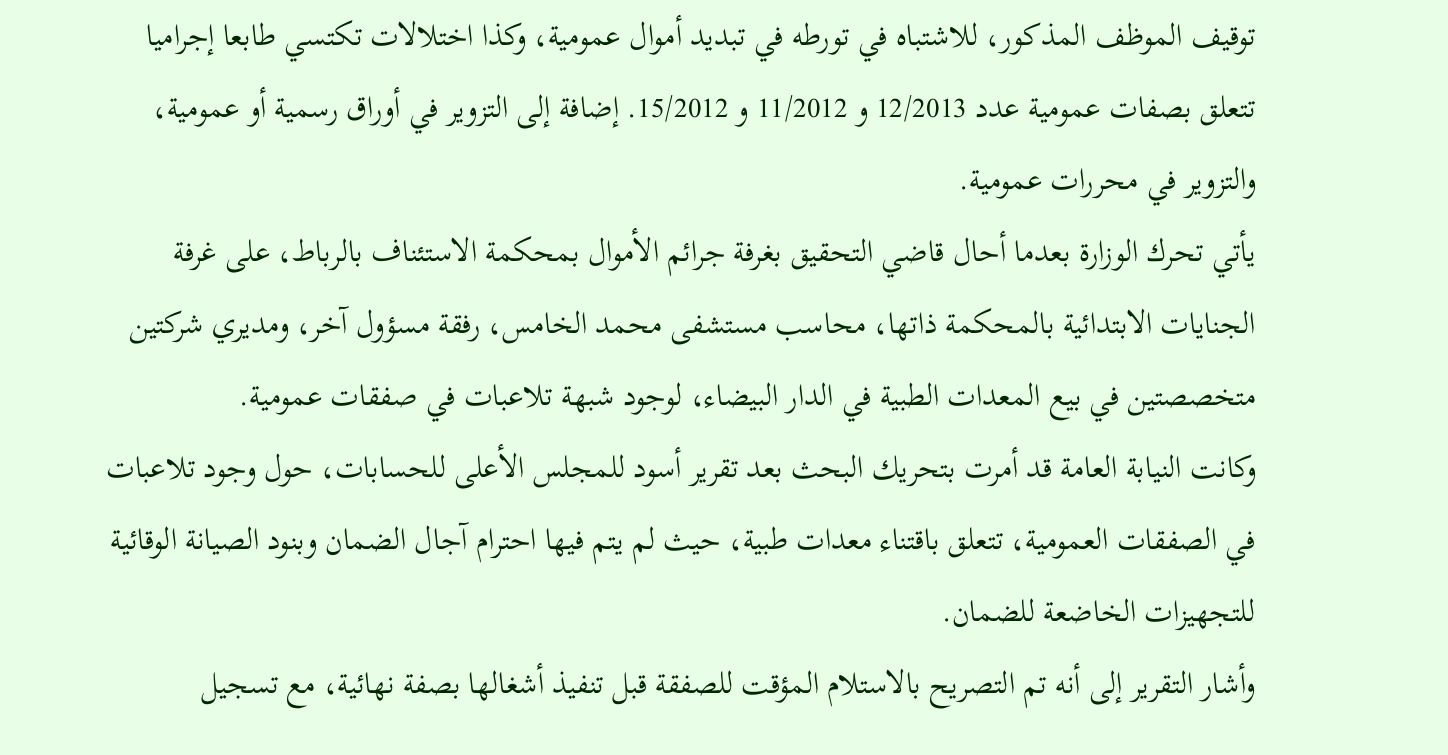توقيف الموظف المذكور، للاشتباه في تورطه في تبديد أموال عمومية، وكذا اختلالات تكتسي طابعا إجراميا تتعلق بصفات عمومية عدد 12/2013 و 11/2012 و 15/2012. إضافة إلى التزوير في أوراق رسمية أو عمومية، والتزوير في محررات عمومية.
يأتي تحرك الوزارة بعدما أحال قاضي التحقيق بغرفة جرائم الأموال بمحكمة الاستئناف بالرباط، على غرفة الجنايات الابتدائية بالمحكمة ذاتها، محاسب مستشفى محمد الخامس، رفقة مسؤول آخر، ومديري شركتين متخصصتين في بيع المعدات الطبية في الدار البيضاء، لوجود شبهة تلاعبات في صفقات عمومية.
وكانت النيابة العامة قد أمرت بتحريك البحث بعد تقرير أسود للمجلس الأعلى للحسابات، حول وجود تلاعبات في الصفقات العمومية، تتعلق باقتناء معدات طبية، حيث لم يتم فيها احترام آجال الضمان وبنود الصيانة الوقائية للتجهيزات الخاضعة للضمان.
وأشار التقرير إلى أنه تم التصريح بالاستلام المؤقت للصفقة قبل تنفيذ أشغالها بصفة نهائية، مع تسجيل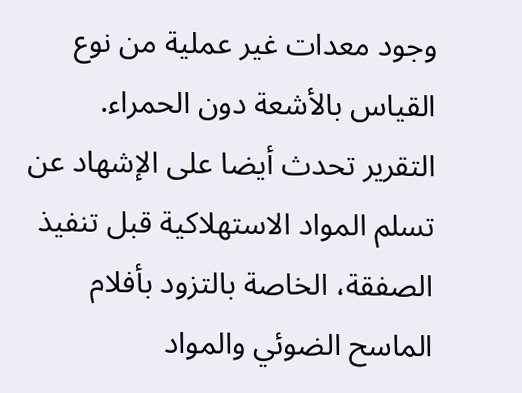وجود معدات غير عملية من نوع القياس بالأشعة دون الحمراء.
التقرير تحدث أيضا على الإشهاد عن تسلم المواد الاستهلاكية قبل تنفيذ الصفقة، الخاصة بالتزود بأفلام الماسح الضوئي والمواد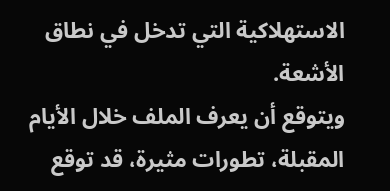الاستهلاكية التي تدخل في نطاق الأشعة.
ويتوقع أن يعرف الملف خلال الأيام المقبلة، تطورات مثيرة، قد توقع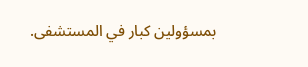بمسؤولين كبار في المستشفى.